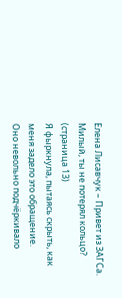Елена Лисавчук – Привет из ЗАГСа. Милый, ты не потерял кольцо? (страница 13)
Я фыркнула, пытаясь скрыть, как меня задело это обращение.
Оно невольно подчёркивало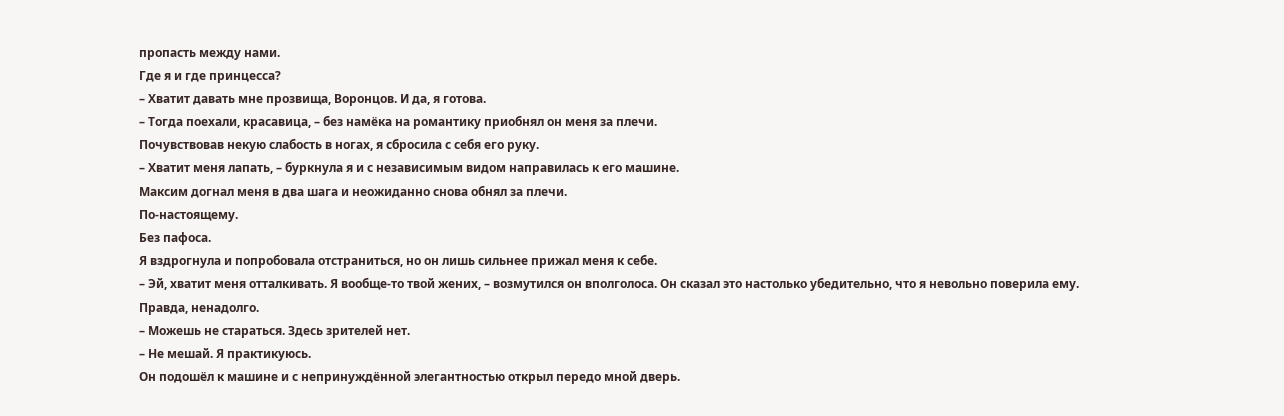пропасть между нами.
Где я и где принцесса?
– Хватит давать мне прозвища, Воронцов. И да, я готова.
– Тогда поехали, красавица, – без намёка на романтику приобнял он меня за плечи.
Почувствовав некую слабость в ногах, я сбросила с себя его руку.
– Хватит меня лапать, – буркнула я и с независимым видом направилась к его машине.
Максим догнал меня в два шага и неожиданно снова обнял за плечи.
По-настоящему.
Без пафоса.
Я вздрогнула и попробовала отстраниться, но он лишь сильнее прижал меня к себе.
– Эй, хватит меня отталкивать. Я вообще-то твой жених, – возмутился он вполголоса. Он сказал это настолько убедительно, что я невольно поверила ему.
Правда, ненадолго.
– Можешь не стараться. Здесь зрителей нет.
– Не мешай. Я практикуюсь.
Он подошёл к машине и с непринуждённой элегантностью открыл передо мной дверь.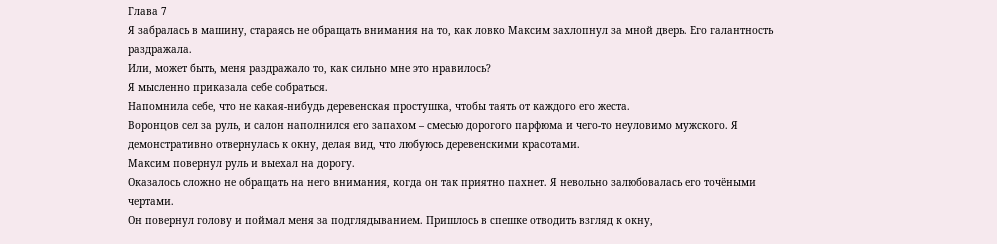Глава 7
Я забралась в машину, стараясь не обращать внимания на то, как ловко Максим захлопнул за мной дверь. Его галантность раздражала.
Или, может быть, меня раздражало то, как сильно мне это нравилось?
Я мысленно приказала себе собраться.
Напомнила себе, что не какая-нибудь деревенская простушка, чтобы таять от каждого его жеста.
Воронцов сел за руль, и салон наполнился его запахом – смесью дорогого парфюма и чего-то неуловимо мужского. Я демонстративно отвернулась к окну, делая вид, что любуюсь деревенскими красотами.
Максим повернул руль и выехал на дорогу.
Оказалось сложно не обращать на него внимания, когда он так приятно пахнет. Я невольно залюбовалась его точёными чертами.
Он повернул голову и поймал меня за подглядыванием. Пришлось в спешке отводить взгляд к окну,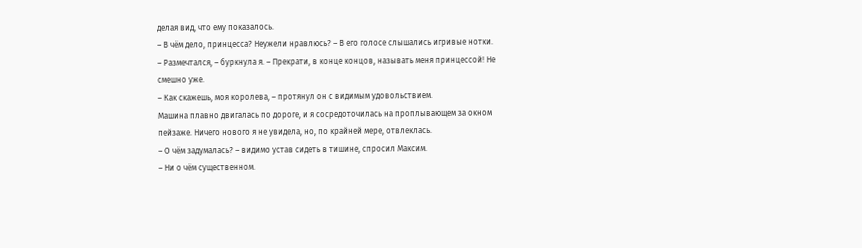делая вид, что ему показалось.
– В чём дело, принцесса? Неужели нравлюсь? – В его голосе слышались игривые нотки.
– Размечтался, – буркнула я. – Прекрати, в конце концов, называть меня принцессой! Не смешно уже.
– Как скажешь, моя королева, – протянул он с видимым удовольствием.
Машина плавно двигалась по дороге, и я сосредоточилась на проплывающем за окном пейзаже. Ничего нового я не увидела, но, по крайней мере, отвлеклась.
– О чём задумалась? – видимо устав сидеть в тишине, спросил Максим.
– Ни о чём существенном.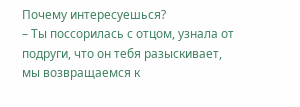Почему интересуешься?
– Ты поссорилась с отцом, узнала от подруги, что он тебя разыскивает, мы возвращаемся к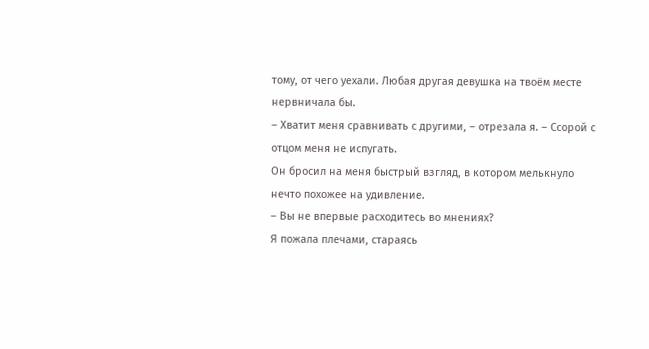тому, от чего уехали. Любая другая девушка на твоём месте нервничала бы.
– Хватит меня сравнивать с другими, – отрезала я. – Ссорой с отцом меня не испугать.
Он бросил на меня быстрый взгляд, в котором мелькнуло нечто похожее на удивление.
– Вы не впервые расходитесь во мнениях?
Я пожала плечами, стараясь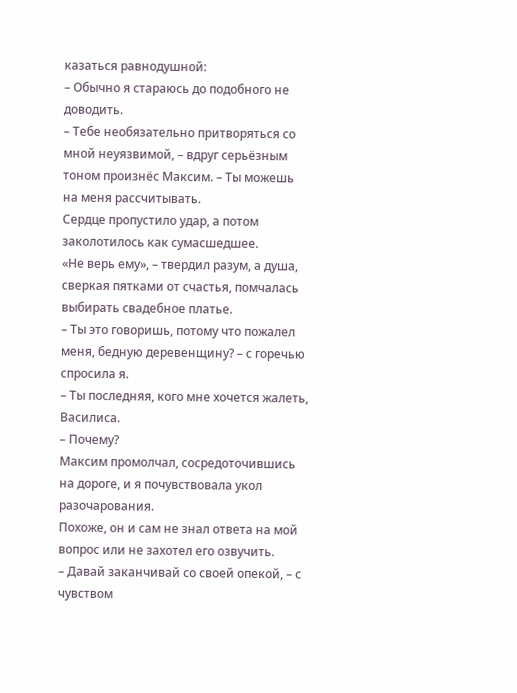казаться равнодушной:
– Обычно я стараюсь до подобного не доводить.
– Тебе необязательно притворяться со мной неуязвимой, – вдруг серьёзным тоном произнёс Максим. – Ты можешь на меня рассчитывать.
Сердце пропустило удар, а потом заколотилось как сумасшедшее.
«Не верь ему», – твердил разум, а душа, сверкая пятками от счастья, помчалась выбирать свадебное платье.
– Ты это говоришь, потому что пожалел меня, бедную деревенщину? – с горечью спросила я.
– Ты последняя, кого мне хочется жалеть, Василиса.
– Почему?
Максим промолчал, сосредоточившись на дороге, и я почувствовала укол разочарования.
Похоже, он и сам не знал ответа на мой вопрос или не захотел его озвучить.
– Давай заканчивай со своей опекой, – с чувством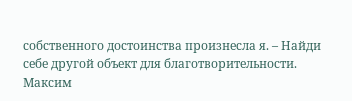собственного достоинства произнесла я. – Найди себе другой объект для благотворительности.
Максим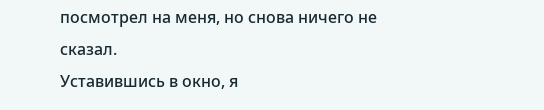посмотрел на меня, но снова ничего не сказал.
Уставившись в окно, я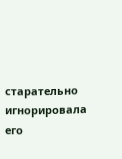старательно игнорировала его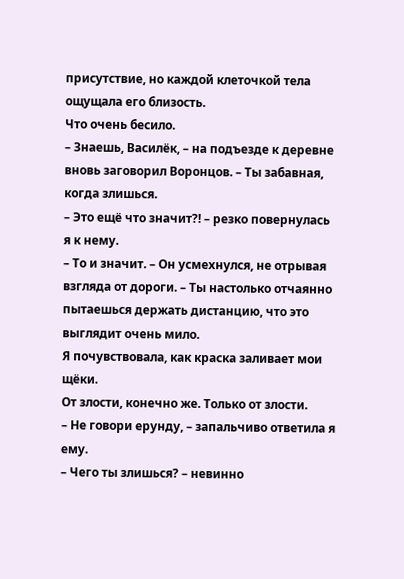присутствие, но каждой клеточкой тела ощущала его близость.
Что очень бесило.
– Знаешь, Василёк, – на подъезде к деревне вновь заговорил Воронцов. – Ты забавная, когда злишься.
– Это ещё что значит?! – резко повернулась я к нему.
– То и значит. – Он усмехнулся, не отрывая взгляда от дороги. – Ты настолько отчаянно пытаешься держать дистанцию, что это выглядит очень мило.
Я почувствовала, как краска заливает мои щёки.
От злости, конечно же. Только от злости.
– Не говори ерунду, – запальчиво ответила я ему.
– Чего ты злишься? – невинно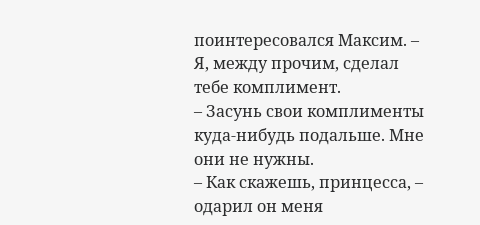поинтересовался Максим. – Я, между прочим, сделал тебе комплимент.
– Засунь свои комплименты куда-нибудь подальше. Мне они не нужны.
– Как скажешь, принцесса, – одарил он меня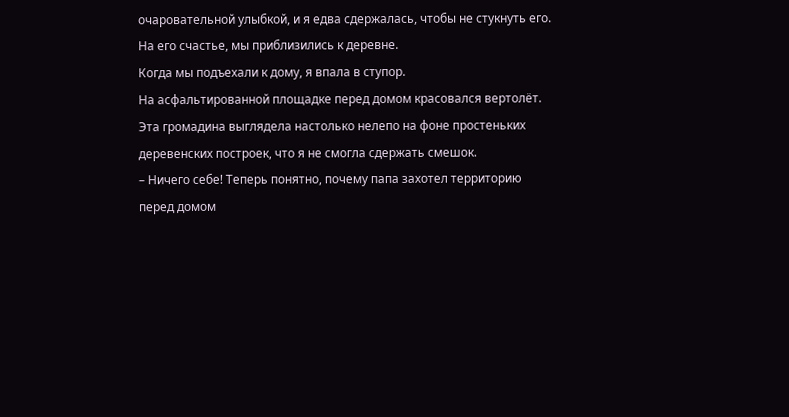очаровательной улыбкой, и я едва сдержалась, чтобы не стукнуть его.
На его счастье, мы приблизились к деревне.
Когда мы подъехали к дому, я впала в ступор.
На асфальтированной площадке перед домом красовался вертолёт.
Эта громадина выглядела настолько нелепо на фоне простеньких деревенских построек, что я не смогла сдержать смешок.
– Ничего себе! Теперь понятно, почему папа захотел территорию перед домом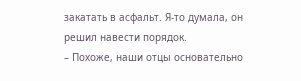закатать в асфальт. Я-то думала, он решил навести порядок.
– Похоже, наши отцы основательно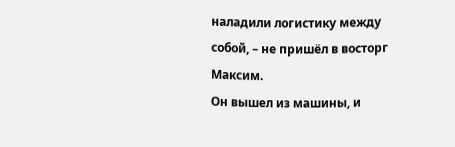наладили логистику между собой, – не пришёл в восторг Максим.
Он вышел из машины, и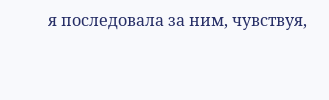я последовала за ним, чувствуя,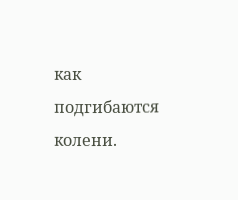как подгибаются колени.